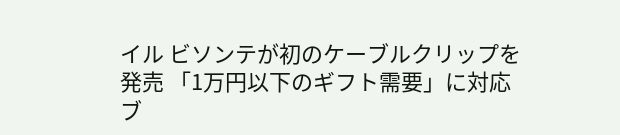イル ビソンテが初のケーブルクリップを発売 「1万円以下のギフト需要」に対応
ブ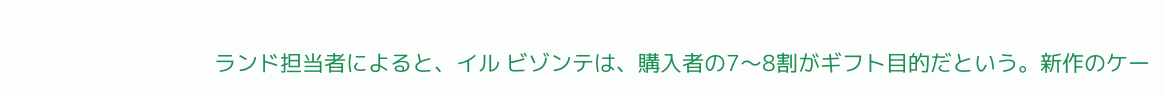ランド担当者によると、イル ビゾンテは、購入者の7〜8割がギフト目的だという。新作のケー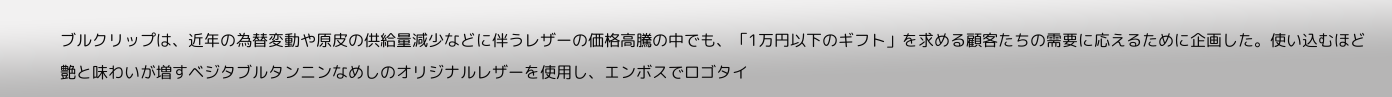ブルクリップは、近年の為替変動や原皮の供給量減少などに伴うレザーの価格高騰の中でも、「1万円以下のギフト」を求める顧客たちの需要に応えるために企画した。使い込むほど艶と味わいが増すベジタブルタンニンなめしのオリジナルレザーを使用し、エンボスでロゴタイ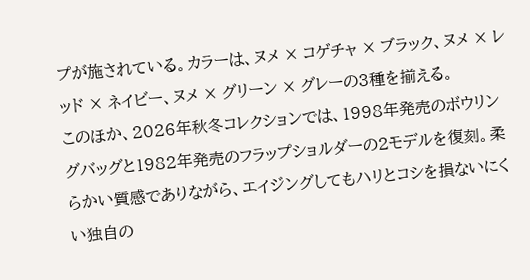プが施されている。カラーは、ヌメ × コゲチャ × ブラック、ヌメ × レッド × ネイビー、ヌメ × グリーン × グレーの3種を揃える。
このほか、2026年秋冬コレクションでは、1998年発売のボウリングバッグと1982年発売のフラップショルダーの2モデルを復刻。柔らかい質感でありながら、エイジングしてもハリとコシを損ないにくい独自の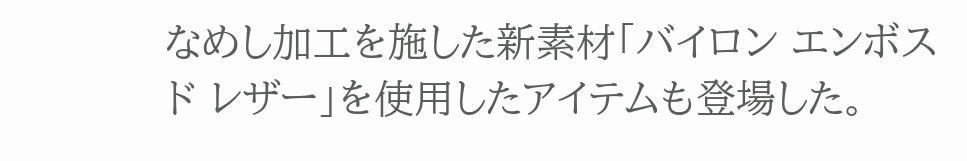なめし加工を施した新素材「バイロン エンボスド レザー」を使用したアイテムも登場した。